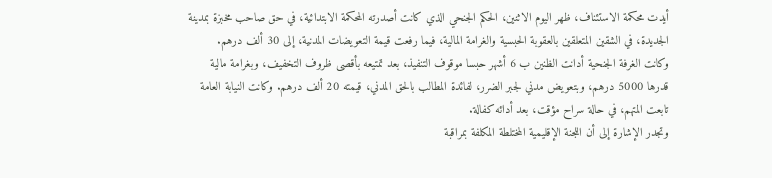أيدت محكمة الاستئناف، ظهر اليوم الاثنين، الحكم الجنحي الذي كانت أصدرته المحكمة الابتدائية، في حق صاحب مخبزة بمدينة الجديدة، في الشقين المتعلقين بالعقوبة الحبسية والغرامة المالية، فيما رفعت قيمة التعويضات المدنية، إلى 30 ألف درهم.
وكانت الغرفة الجنحية أدانت الظنين ب 6 أشهر حبسا موقوف التنفيذ، بعد تمتيعه بأقصى ظروف التخفيف، وبغرامة مالية قدرها 5000 درهم، وبتعويض مدني لجبر الضرر، لفائدة المطالب بالحق المدني، قيمته 20 ألف درهم. وكانت النيابة العامة تابعت المتهم، في حالة سراح مؤقت، بعد أدائه كفالة.
وتجدر الإشارة إلى أن اللجنة الإقليمية المختلطة المكلفة بمراقبة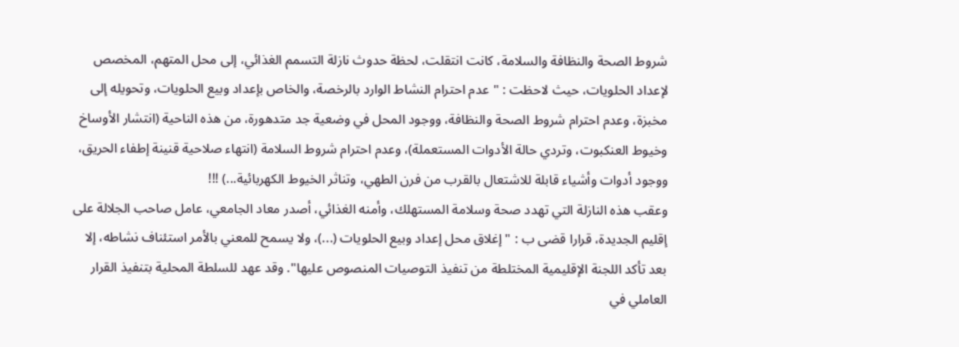شروط الصحة والنظافة والسلامة، كانت انتقلت، لحظة حدوث نازلة التسمم الغذائي، إلى محل المتهم، المخصص لإعداد الحلويات، حيث لاحظت : "عدم احترام النشاط الوارد بالرخصة، والخاص بإعداد وبيع الحلويات، وتحويله إلى مخبزة، وعدم احترام شروط الصحة والنظافة، ووجود المحل في وضعية جد متدهورة، من هذه الناحية (انتشار الأوساخ وخيوط العنكبوت، وتردي حالة الأدوات المستعملة)، وعدم احترام شروط السلامة (انتهاء صلاحية قنينة إطفاء الحريق، ووجود أدوات وأشياء قابلة للاشتعال بالقرب من فرن الطهي، وتناثر الخيوط الكهربائية...) !!!
وعقب هذه النازلة التي تهدد صحة وسلامة المستهلك، وأمنه الغذائي، أصدر معاد الجامعي، عامل صاحب الجلالة على إقليم الجديدة، قرارا قضى ب : "إغلاق محل إعداد وبيع الحلويات (...)، ولا يسمح للمعني بالأمر استئناف نشاطه، إلا بعد تأكد اللجنة الإقليمية المختلطة من تنفيذ التوصيات المنصوص عليها". وقد عهد للسلطة المحلية بتنفيذ القرار العاملي في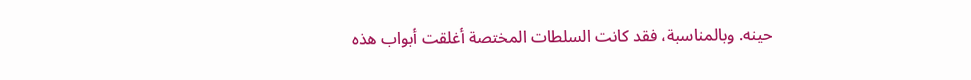حينه. وبالمناسبة، فقد كانت السلطات المختصة أغلقت أبواب هذه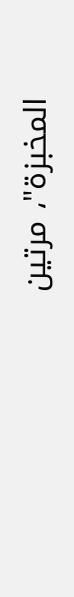المخبزة"، مرتين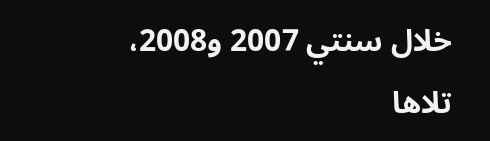خلال سنتي 2007 و2008، تلاها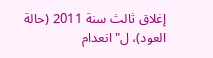إغلاق ثالث سنة 2011 (حالة العود)، ل"انعدام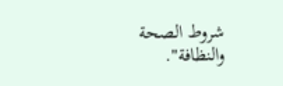شروط الصحة والنظافة".